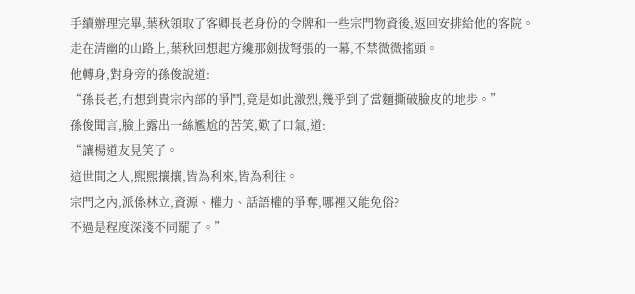手續辦理完畢,葉秋領取了客卿長老身份的令牌和一些宗門物資後,返回安排給他的客院。
走在清幽的山路上,葉秋回想起方纔那劍拔弩張的一幕,不禁微微搖頭。
他轉身,對身旁的孫俊說道:
“孫長老,冇想到貴宗內部的爭鬥,竟是如此激烈,幾乎到了當麵撕破臉皮的地步。”
孫俊聞言,臉上露出一絲尷尬的苦笑,歎了口氣,道:
“讓楊道友見笑了。
這世間之人,熙熙攘攘,皆為利來,皆為利往。
宗門之內,派係林立,資源、權力、話語權的爭奪,哪裡又能免俗?
不過是程度深淺不同罷了。”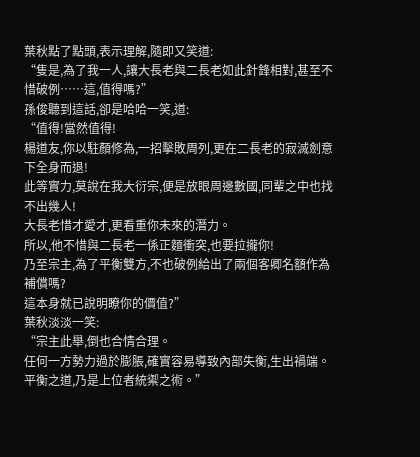葉秋點了點頭,表示理解,隨即又笑道:
“隻是,為了我一人,讓大長老與二長老如此針鋒相對,甚至不惜破例……這,值得嗎?”
孫俊聽到這話,卻是哈哈一笑,道:
“值得!當然值得!
楊道友,你以駐顏修為,一招擊敗周列,更在二長老的寂滅劍意下全身而退!
此等實力,莫說在我大衍宗,便是放眼周邊數國,同輩之中也找不出幾人!
大長老惜才愛才,更看重你未來的潛力。
所以,他不惜與二長老一係正麵衝突,也要拉攏你!
乃至宗主,為了平衡雙方,不也破例給出了兩個客卿名額作為補償嗎?
這本身就已說明瞭你的價值?”
葉秋淡淡一笑:
“宗主此舉,倒也合情合理。
任何一方勢力過於膨脹,確實容易導致內部失衡,生出禍端。
平衡之道,乃是上位者統禦之術。”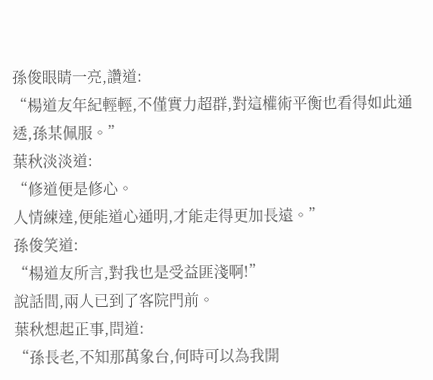孫俊眼睛一亮,讚道:
“楊道友年紀輕輕,不僅實力超群,對這權術平衡也看得如此通透,孫某佩服。”
葉秋淡淡道:
“修道便是修心。
人情練達,便能道心通明,才能走得更加長遠。”
孫俊笑道:
“楊道友所言,對我也是受益匪淺啊!”
說話間,兩人已到了客院門前。
葉秋想起正事,問道:
“孫長老,不知那萬象台,何時可以為我開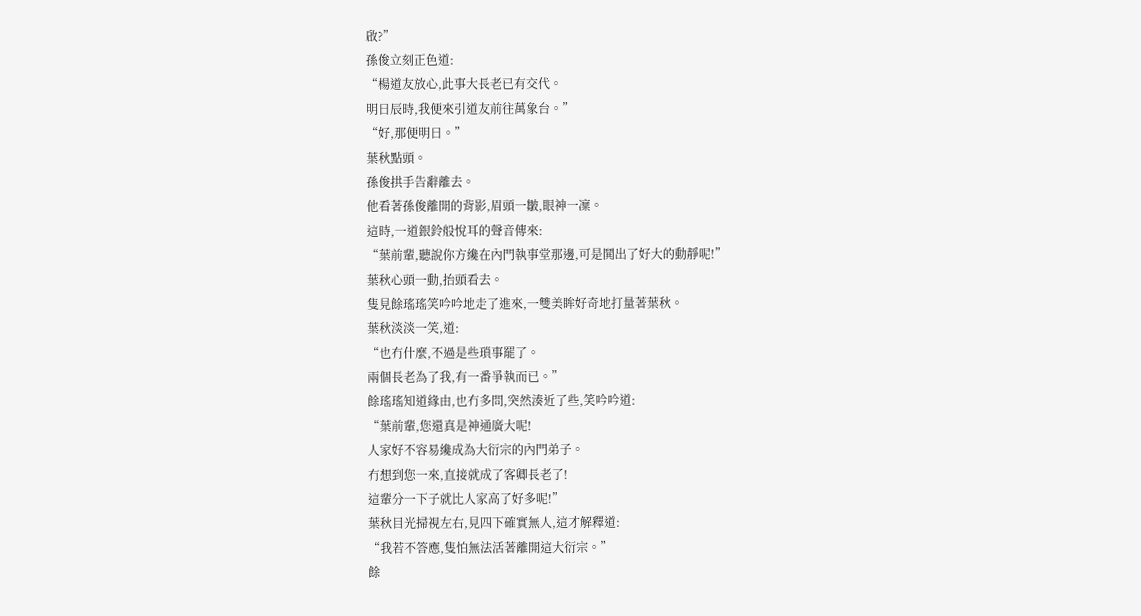啟?”
孫俊立刻正色道:
“楊道友放心,此事大長老已有交代。
明日辰時,我便來引道友前往萬象台。”
“好,那便明日。”
葉秋點頭。
孫俊拱手告辭離去。
他看著孫俊離開的背影,眉頭一皺,眼神一凜。
這時,一道銀鈴般悅耳的聲音傳來:
“葉前輩,聽說你方纔在內門執事堂那邊,可是鬨出了好大的動靜呢!”
葉秋心頭一動,抬頭看去。
隻見餘瑤瑤笑吟吟地走了進來,一雙美眸好奇地打量著葉秋。
葉秋淡淡一笑,道:
“也冇什麼,不過是些瑣事罷了。
兩個長老為了我,有一番爭執而已。”
餘瑤瑤知道緣由,也冇多問,突然湊近了些,笑吟吟道:
“葉前輩,您還真是神通廣大呢!
人家好不容易纔成為大衍宗的內門弟子。
冇想到您一來,直接就成了客卿長老了!
這輩分一下子就比人家高了好多呢!”
葉秋目光掃視左右,見四下確實無人,這才解釋道:
“我若不答應,隻怕無法活著離開這大衍宗。”
餘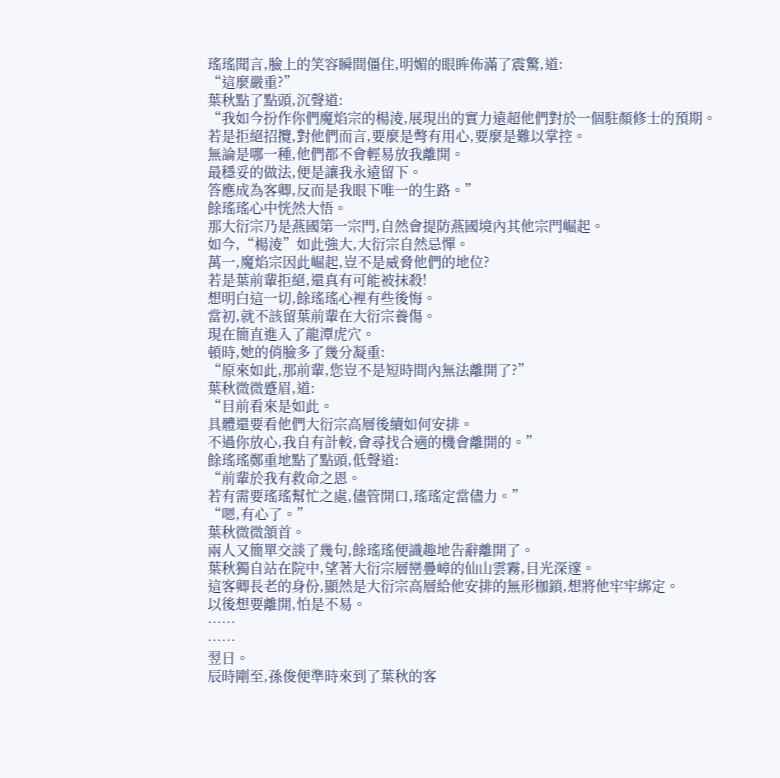瑤瑤聞言,臉上的笑容瞬間僵住,明媚的眼眸佈滿了震驚,道:
“這麼嚴重?”
葉秋點了點頭,沉聲道:
“我如今扮作你們魔焰宗的楊淩,展現出的實力遠超他們對於一個駐顏修士的預期。
若是拒絕招攬,對他們而言,要麼是彆有用心,要麼是難以掌控。
無論是哪一種,他們都不會輕易放我離開。
最穩妥的做法,便是讓我永遠留下。
答應成為客卿,反而是我眼下唯一的生路。”
餘瑤瑤心中恍然大悟。
那大衍宗乃是燕國第一宗門,自然會提防燕國境內其他宗門崛起。
如今,“楊淩”如此強大,大衍宗自然忌憚。
萬一,魔焰宗因此崛起,豈不是威脅他們的地位?
若是葉前輩拒絕,還真有可能被抹殺!
想明白這一切,餘瑤瑤心裡有些後悔。
當初,就不該留葉前輩在大衍宗養傷。
現在簡直進入了龍潭虎穴。
頓時,她的俏臉多了幾分凝重:
“原來如此,那前輩,您豈不是短時間內無法離開了?”
葉秋微微蹙眉,道:
“目前看來是如此。
具體還要看他們大衍宗高層後續如何安排。
不過你放心,我自有計較,會尋找合適的機會離開的。”
餘瑤瑤鄭重地點了點頭,低聲道:
“前輩於我有救命之恩。
若有需要瑤瑤幫忙之處,儘管開口,瑤瑤定當儘力。”
“嗯,有心了。”
葉秋微微頷首。
兩人又簡單交談了幾句,餘瑤瑤便識趣地告辭離開了。
葉秋獨自站在院中,望著大衍宗層巒疊嶂的仙山雲霧,目光深邃。
這客卿長老的身份,顯然是大衍宗高層給他安排的無形枷鎖,想將他牢牢綁定。
以後想要離開,怕是不易。
……
……
翌日。
辰時剛至,孫俊便準時來到了葉秋的客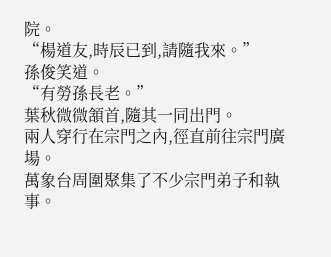院。
“楊道友,時辰已到,請隨我來。”
孫俊笑道。
“有勞孫長老。”
葉秋微微頷首,隨其一同出門。
兩人穿行在宗門之內,徑直前往宗門廣場。
萬象台周圍聚集了不少宗門弟子和執事。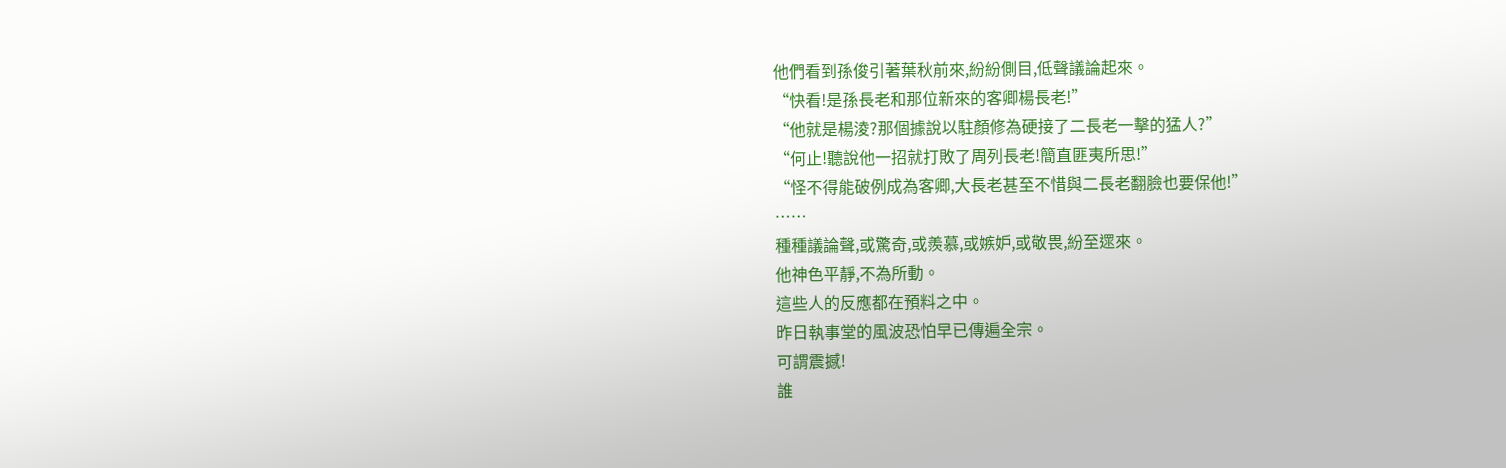他們看到孫俊引著葉秋前來,紛紛側目,低聲議論起來。
“快看!是孫長老和那位新來的客卿楊長老!”
“他就是楊淩?那個據說以駐顏修為硬接了二長老一擊的猛人?”
“何止!聽說他一招就打敗了周列長老!簡直匪夷所思!”
“怪不得能破例成為客卿,大長老甚至不惜與二長老翻臉也要保他!”
……
種種議論聲,或驚奇,或羨慕,或嫉妒,或敬畏,紛至遝來。
他神色平靜,不為所動。
這些人的反應都在預料之中。
昨日執事堂的風波恐怕早已傳遍全宗。
可謂震撼!
誰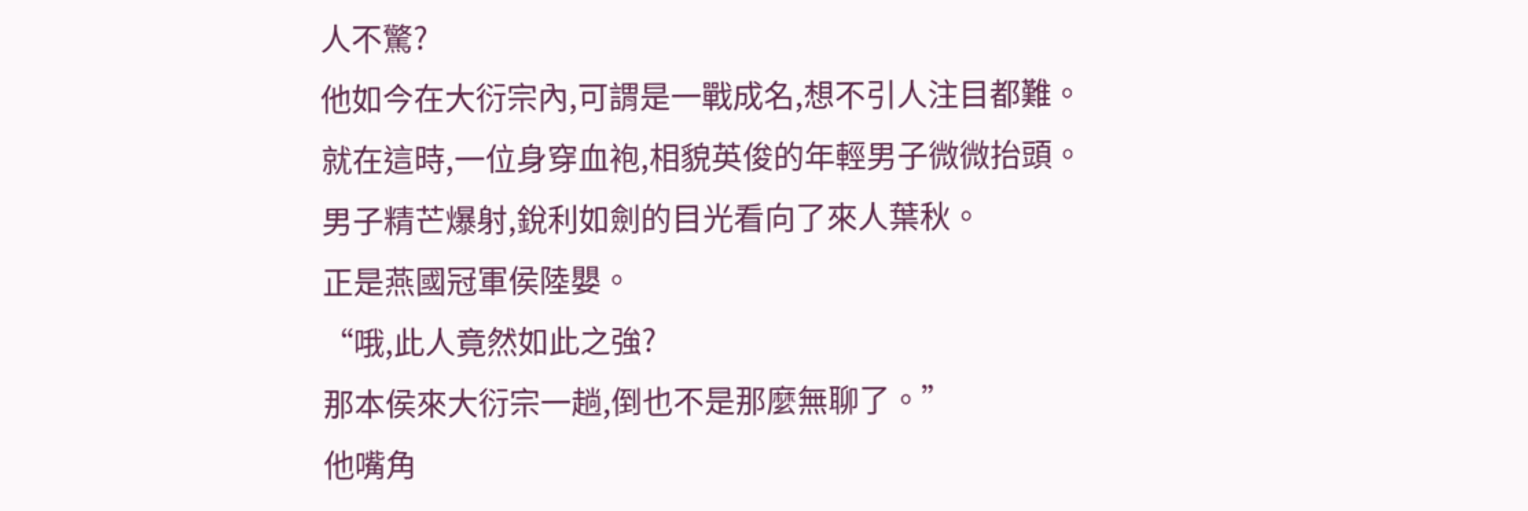人不驚?
他如今在大衍宗內,可謂是一戰成名,想不引人注目都難。
就在這時,一位身穿血袍,相貌英俊的年輕男子微微抬頭。
男子精芒爆射,銳利如劍的目光看向了來人葉秋。
正是燕國冠軍侯陸嬰。
“哦,此人竟然如此之強?
那本侯來大衍宗一趟,倒也不是那麼無聊了。”
他嘴角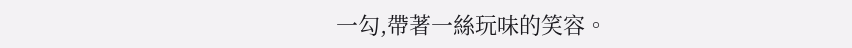一勾,帶著一絲玩味的笑容。